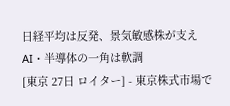日経平均は反発、景気敏感株が支え AI・半導体の一角は軟調
[東京 27日 ロイター] - 東京株式市場で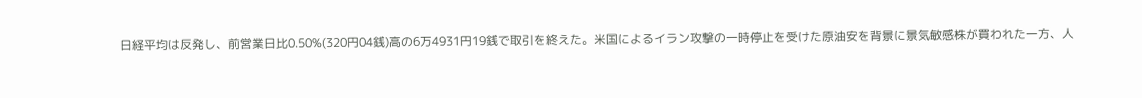日経平均は反発し、前営業日比0.50%(320円04銭)高の6万4931円19銭で取引を終えた。米国によるイラン攻撃の一時停止を受けた原油安を背景に景気敏感株が買われた一方、人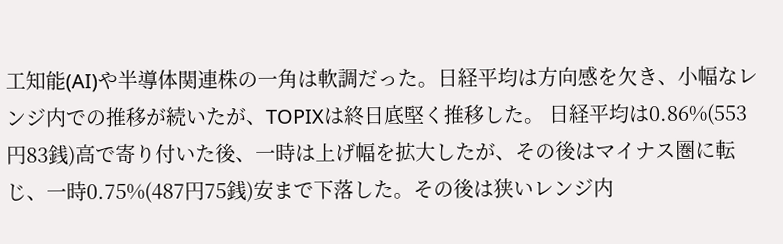工知能(AI)や半導体関連株の一角は軟調だった。日経平均は方向感を欠き、小幅なレンジ内での推移が続いたが、TOPIXは終日底堅く推移した。 日経平均は0.86%(553円83銭)高で寄り付いた後、一時は上げ幅を拡大したが、その後はマイナス圏に転じ、一時0.75%(487円75銭)安まで下落した。その後は狭いレンジ内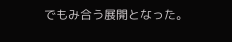でもみ合う展開となった。